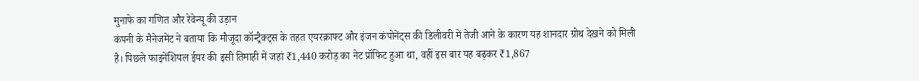मुनाफे का गणित और रेवेन्यू की उड़ान
कंपनी के मैनेजमेंट ने बताया कि मौजूदा कॉन्ट्रैक्ट्स के तहत एयरक्राफ्ट और इंजन कंपोनेंट्स की डिलीवरी में तेजी आने के कारण यह शानदार ग्रोथ देखने को मिली है। पिछले फाइनेंशियल ईयर की इसी तिमाही में जहां ₹1,440 करोड़ का नेट प्रॉफिट हुआ था, वहीं इस बार यह बढ़कर ₹1,867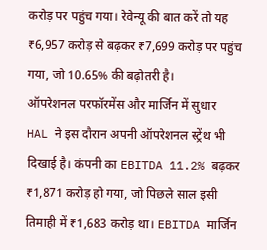करोड़ पर पहुंच गया। रेवेन्यू की बात करें तो यह ₹6,957 करोड़ से बढ़कर ₹7,699 करोड़ पर पहुंच गया, जो 10.65% की बढ़ोतरी है।
ऑपरेशनल परफॉरमेंस और मार्जिन में सुधार
HAL ने इस दौरान अपनी ऑपरेशनल स्ट्रेंथ भी दिखाई है। कंपनी का EBITDA 11.2% बढ़कर ₹1,871 करोड़ हो गया, जो पिछले साल इसी तिमाही में ₹1,683 करोड़ था। EBITDA मार्जिन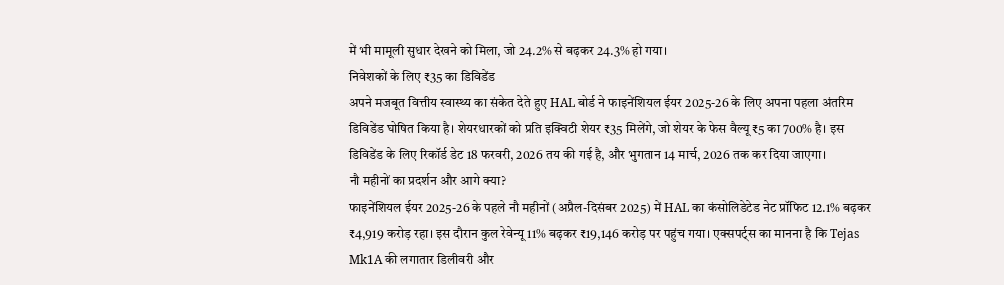में भी मामूली सुधार देखने को मिला, जो 24.2% से बढ़कर 24.3% हो गया।
निवेशकों के लिए ₹35 का डिविडेंड
अपने मजबूत वित्तीय स्वास्थ्य का संकेत देते हुए HAL बोर्ड ने फाइनेंशियल ईयर 2025-26 के लिए अपना पहला अंतरिम डिविडेंड घोषित किया है। शेयरधारकों को प्रति इक्विटी शेयर ₹35 मिलेंगे, जो शेयर के फेस वैल्यू ₹5 का 700% है। इस डिविडेंड के लिए रिकॉर्ड डेट 18 फरवरी, 2026 तय की गई है, और भुगतान 14 मार्च, 2026 तक कर दिया जाएगा।
नौ महीनों का प्रदर्शन और आगे क्या?
फाइनेंशियल ईयर 2025-26 के पहले नौ महीनों (अप्रैल-दिसंबर 2025) में HAL का कंसोलिडेटेड नेट प्रॉफिट 12.1% बढ़कर ₹4,919 करोड़ रहा। इस दौरान कुल रेवेन्यू 11% बढ़कर ₹19,146 करोड़ पर पहुंच गया। एक्सपर्ट्स का मानना है कि Tejas Mk1A की लगातार डिलीवरी और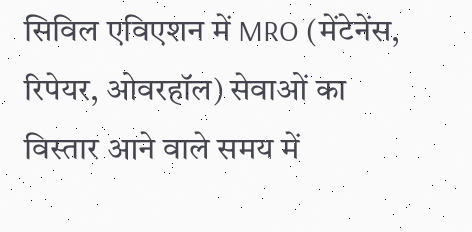सिविल एविएशन में MRO (मेंटेनेंस, रिपेयर, ओवरहॉल) सेवाओं का विस्तार आने वाले समय में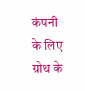कंपनी के लिए ग्रोथ के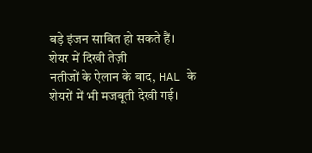बड़े इंजन साबित हो सकते हैं।
शेयर में दिखी तेज़ी
नतीजों के ऐलान के बाद, HAL के शेयरों में भी मजबूती देखी गई।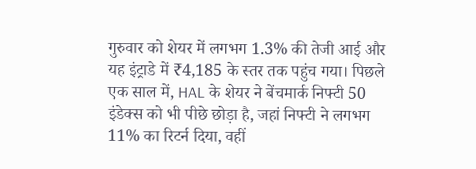गुरुवार को शेयर में लगभग 1.3% की तेजी आई और यह इंट्राडे में ₹4,185 के स्तर तक पहुंच गया। पिछले एक साल में, HAL के शेयर ने बेंचमार्क निफ्टी 50 इंडेक्स को भी पीछे छोड़ा है, जहां निफ्टी ने लगभग 11% का रिटर्न दिया, वहीं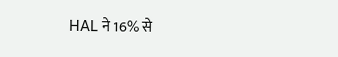HAL ने 16% से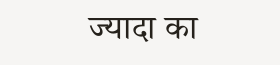ज्यादा का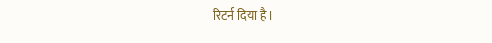रिटर्न दिया है।